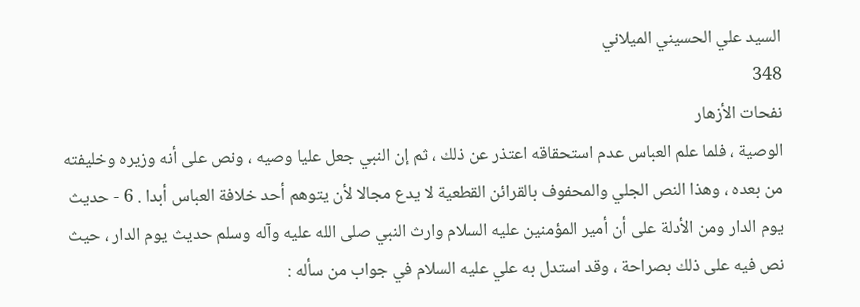السيد علي الحسيني الميلاني
348
نفحات الأزهار
الوصية ، فلما علم العباس عدم استحقاقه اعتذر عن ذلك ، ثم إن النبي جعل عليا وصيه ، ونص على أنه وزيره وخليفته من بعده ، وهذا النص الجلي والمحفوف بالقرائن القطعية لا يدع مجالا لأن يتوهم أحد خلافة العباس أبدا . 6 - حديث يوم الدار ومن الأدلة على أن أمير المؤمنين عليه السلام وارث النبي صلى الله عليه وآله وسلم حديث يوم الدار ، حيث نص فيه على ذلك بصراحة ، وقد استدل به علي عليه السلام في جواب من سأله :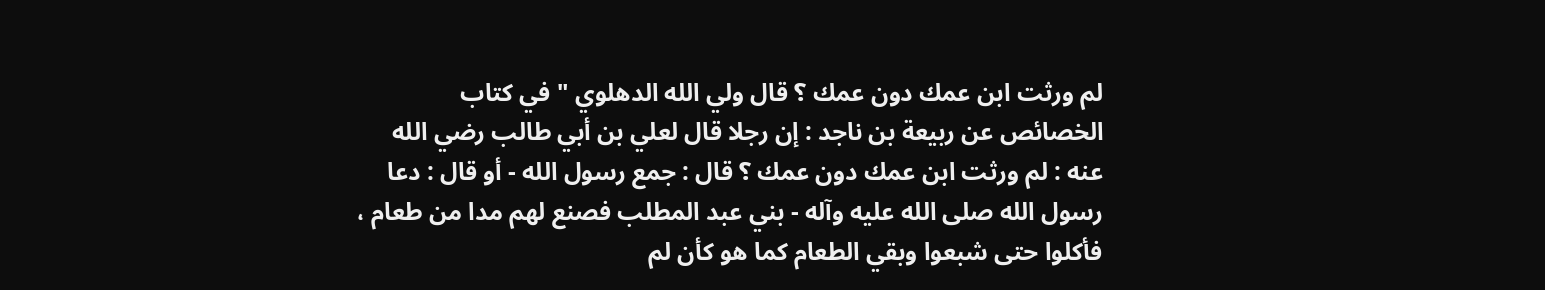لم ورثت ابن عمك دون عمك ؟ قال ولي الله الدهلوي " في كتاب الخصائص عن ربيعة بن ناجد : إن رجلا قال لعلي بن أبي طالب رضي الله عنه : لم ورثت ابن عمك دون عمك ؟ قال : جمع رسول الله - أو قال : دعا رسول الله صلى الله عليه وآله - بني عبد المطلب فصنع لهم مدا من طعام ، فأكلوا حتى شبعوا وبقي الطعام كما هو كأن لم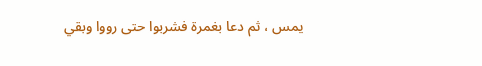يمس ، ثم دعا بغمرة فشربوا حتى رووا وبقي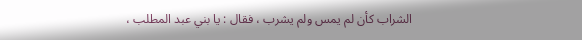الشراب كأن لم يمس ولم يشرب ، فقال : يا بني عبد المطلب ،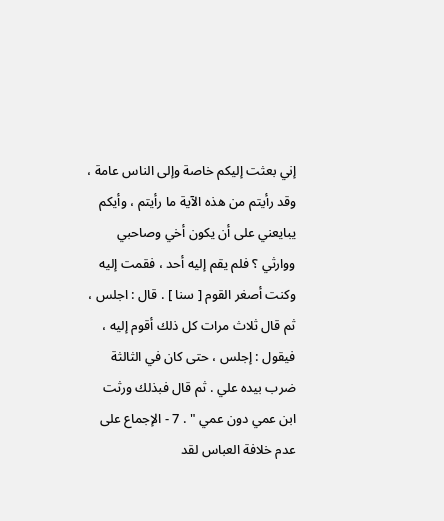إني بعثت إليكم خاصة وإلى الناس عامة ، وقد رأيتم من هذه الآية ما رأيتم ، وأيكم يبايعني على أن يكون أخي وصاحبي ووارثي ؟ فلم يقم إليه أحد ، فقمت إليه وكنت أصغر القوم [ سنا ] . قال : اجلس ، ثم قال ثلاث مرات كل ذلك أقوم إليه ، فيقول : إجلس ، حتى كان في الثالثة ضرب بيده علي . ثم قال فبذلك ورثت ابن عمي دون عمي " . 7 - الإجماع على عدم خلافة العباس لقد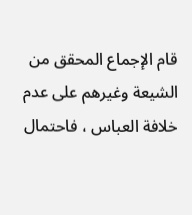قام الإجماع المحقق من الشيعة وغيرهم على عدم خلافة العباس ، فاحتمال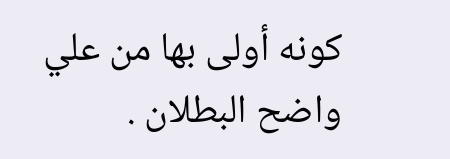كونه أولى بها من علي واضح البطلان .